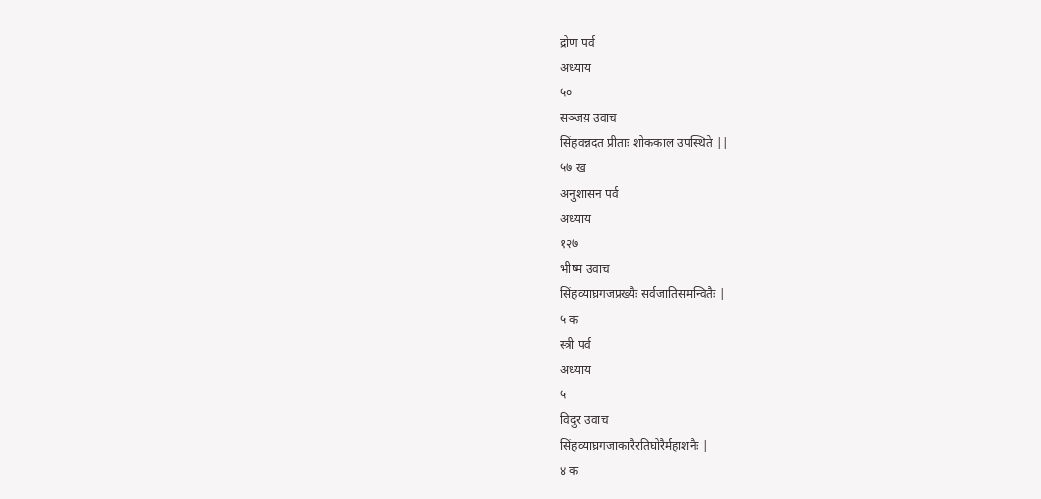द्रोण पर्व
अध्याय
५०
सञ्जय़ उवाच
सिंहवन्नदत प्रीताः शोककाल उपस्थिते ||
५७ ख
अनुशासन पर्व
अध्याय
१२७
भीष्म उवाच
सिंहव्याघ्रगजप्रख्यैः सर्वजातिसमन्वितैः |
५ क
स्त्री पर्व
अध्याय
५
विदुर उवाच
सिंहव्याघ्रगजाकारैरतिघोरैर्महाशनैः |
४ क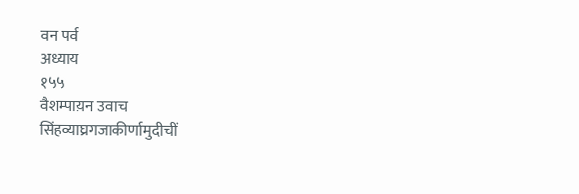वन पर्व
अध्याय
१५५
वैशम्पाय़न उवाच
सिंहव्याघ्रगजाकीर्णामुदीचीं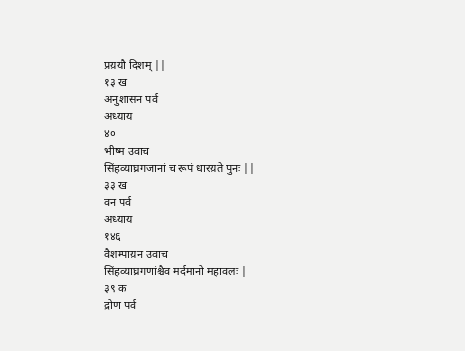प्रय़यौ दिशम् ||
१३ ख
अनुशासन पर्व
अध्याय
४०
भीष्म उवाच
सिंहव्याघ्रगजानां च रूपं धारय़ते पुनः ||
३३ ख
वन पर्व
अध्याय
१४६
वैशम्पाय़न उवाच
सिंहव्याघ्रगणांश्चैव मर्दमानो महावलः |
३९ क
द्रोण पर्व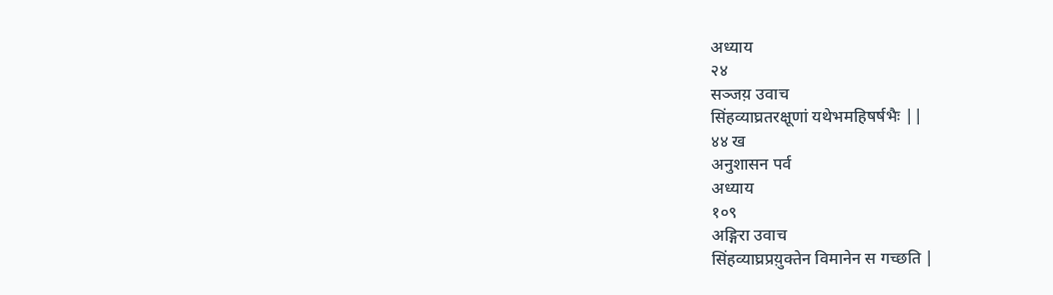अध्याय
२४
सञ्जय़ उवाच
सिंहव्याघ्रतरक्षूणां यथेभमहिषर्षभैः ||
४४ ख
अनुशासन पर्व
अध्याय
१०९
अङ्गिरा उवाच
सिंहव्याघ्रप्रय़ुक्तेन विमानेन स गच्छति |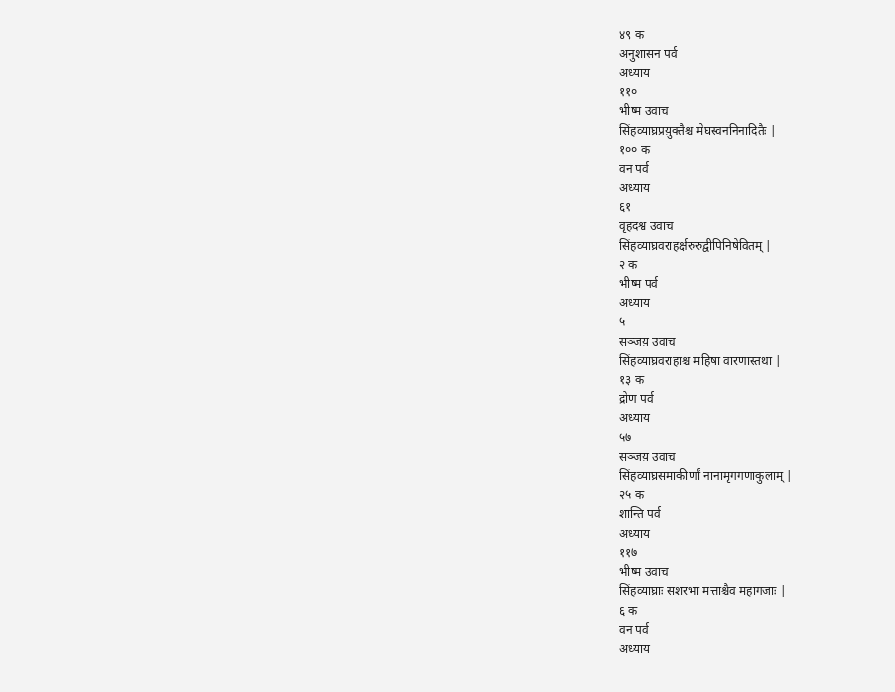४९ क
अनुशासन पर्व
अध्याय
११०
भीष्म उवाच
सिंहव्याघ्रप्रय़ुक्तैश्च मेघस्वननिनादितैः |
१०० क
वन पर्व
अध्याय
६१
वृहदश्व उवाच
सिंहव्याघ्रवराहर्क्षरुरुद्वीपिनिषेवितम् |
२ क
भीष्म पर्व
अध्याय
५
सञ्जय़ उवाच
सिंहव्याघ्रवराहाश्च महिषा वारणास्तथा |
१३ क
द्रोण पर्व
अध्याय
५७
सञ्जय़ उवाच
सिंहव्याघ्रसमाकीर्णां नानामृगगणाकुलाम् |
२५ क
शान्ति पर्व
अध्याय
११७
भीष्म उवाच
सिंहव्याघ्राः सशरभा मत्ताश्चैव महागजाः |
६ क
वन पर्व
अध्याय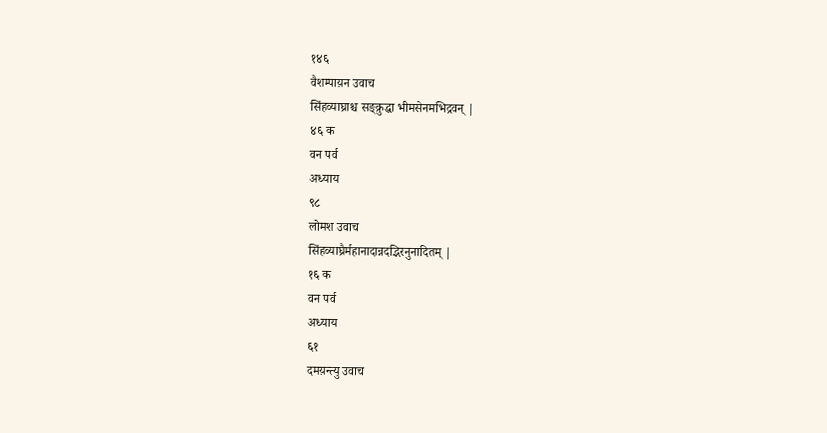१४६
वैशम्पाय़न उवाच
सिंहव्याघ्राश्च सङ्क्रुद्धा भीमसेनमभिद्रवन् |
४६ क
वन पर्व
अध्याय
९८
लोमश उवाच
सिंहव्याघ्रैर्महानादान्नदद्भिरनुनादितम् |
१६ क
वन पर्व
अध्याय
६१
दमय़न्त्यु उवाच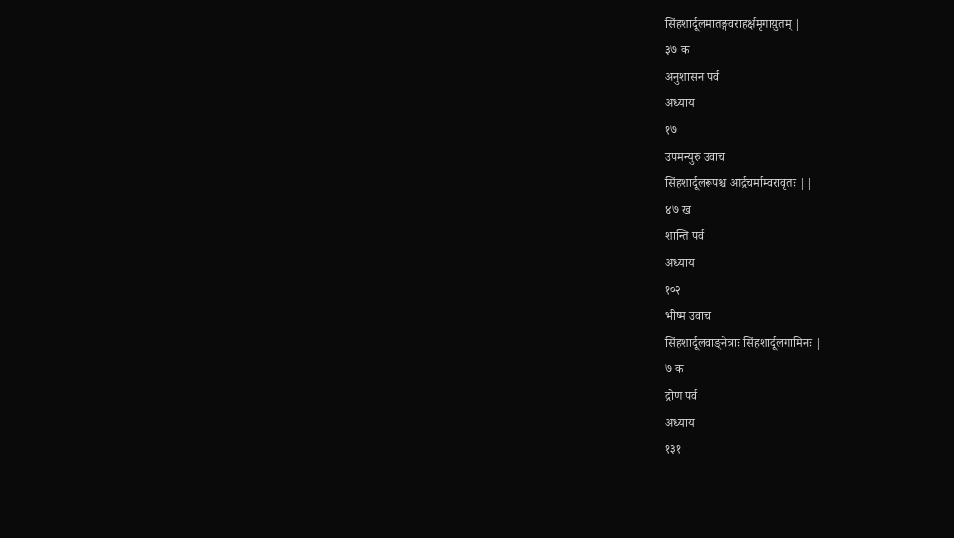सिंहशार्दूलमातङ्गवराहर्क्षमृगाय़ुतम् |
३७ क
अनुशासन पर्व
अध्याय
१७
उपमन्युरु उवाच
सिंहशार्दूलरूपश्च आर्द्रचर्माम्वरावृतः ||
४७ ख
शान्ति पर्व
अध्याय
१०२
भीष्म उवाच
सिंहशार्दूलवाङ्नेत्राः सिंहशार्दूलगामिनः |
७ क
द्रोण पर्व
अध्याय
१३१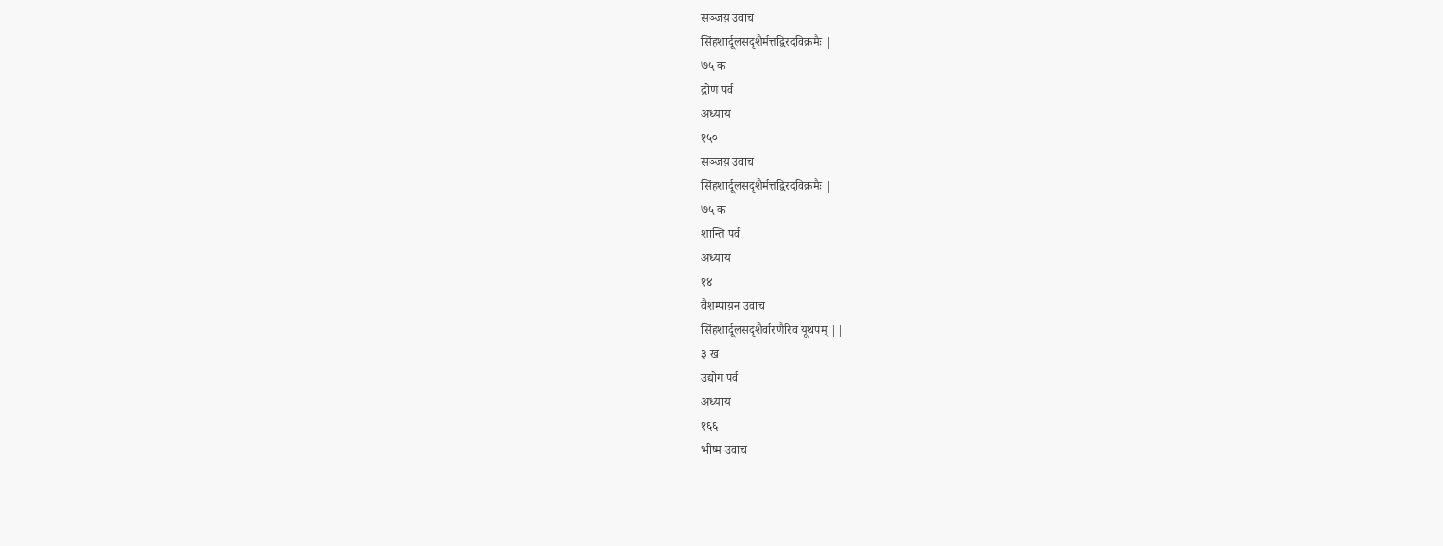सञ्जय़ उवाच
सिंहशार्दूलसदृशैर्मत्तद्विरदविक्रमैः |
७५ क
द्रोण पर्व
अध्याय
१५०
सञ्जय़ उवाच
सिंहशार्दूलसदृशैर्मत्तद्विरदविक्रमैः |
७५ क
शान्ति पर्व
अध्याय
१४
वैशम्पाय़न उवाच
सिंहशार्दूलसदृशैर्वारणैरिव यूथपम् ||
३ ख
उद्योग पर्व
अध्याय
१६६
भीष्म उवाच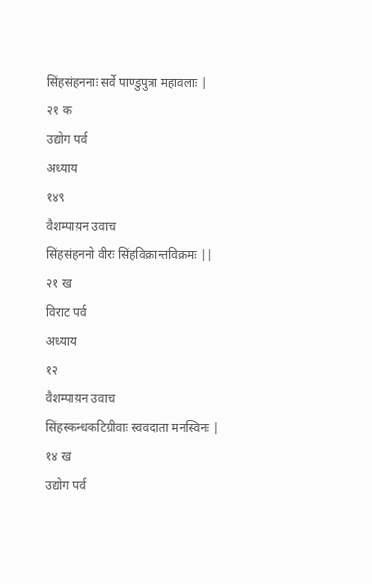सिंहसंहननाः सर्वे पाण्डुपुत्रा महावलाः |
२१ क
उद्योग पर्व
अध्याय
१४९
वैशम्पाय़न उवाच
सिंहसंहननो वीरः सिंहविक्रान्तविक्रमः ||
२१ ख
विराट पर्व
अध्याय
१२
वैशम्पाय़न उवाच
सिंहस्कन्धकटिग्रीवाः स्ववदाता मनस्विनः |
१४ ख
उद्योग पर्व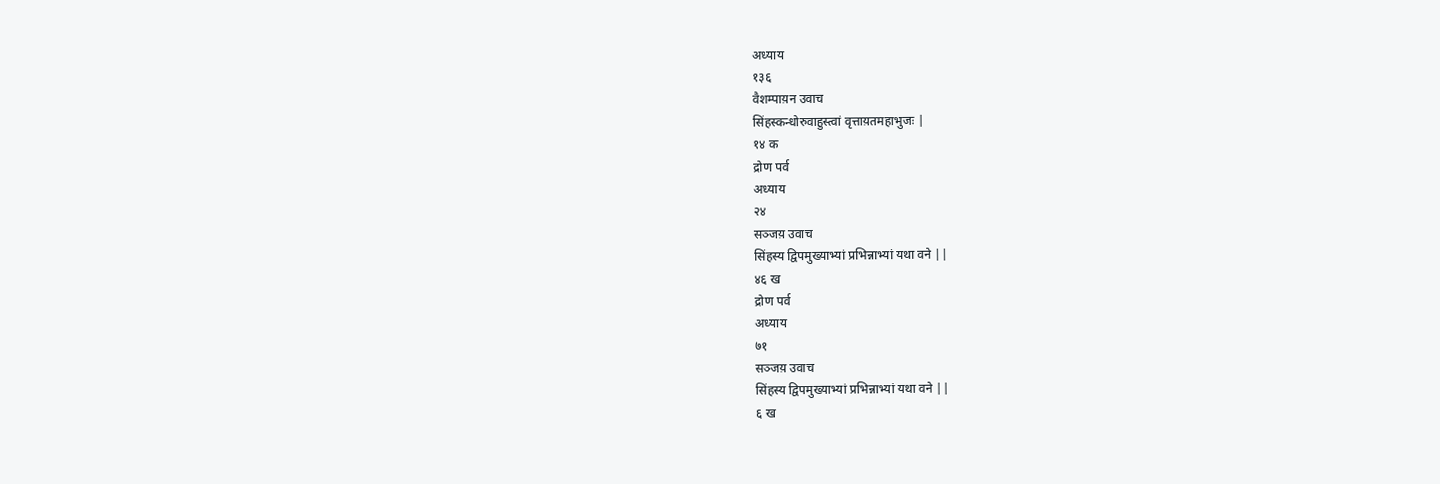अध्याय
१३६
वैशम्पाय़न उवाच
सिंहस्कन्धोरुवाहुस्त्वां वृत्ताय़तमहाभुजः |
१४ क
द्रोण पर्व
अध्याय
२४
सञ्जय़ उवाच
सिंहस्य द्विपमुख्याभ्यां प्रभिन्नाभ्यां यथा वने ||
४६ ख
द्रोण पर्व
अध्याय
७१
सञ्जय़ उवाच
सिंहस्य द्विपमुख्याभ्यां प्रभिन्नाभ्यां यथा वने ||
६ ख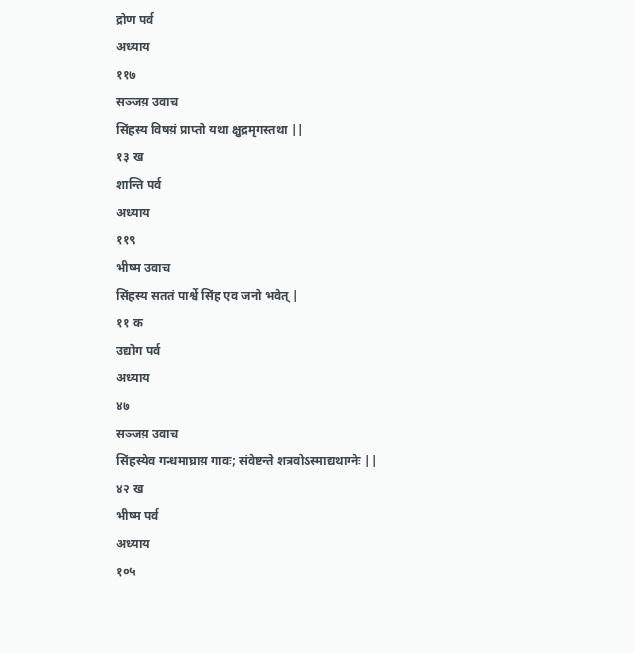द्रोण पर्व
अध्याय
११७
सञ्जय़ उवाच
सिंहस्य विषय़ं प्राप्तो यथा क्षुद्रमृगस्तथा ||
१३ ख
शान्ति पर्व
अध्याय
११९
भीष्म उवाच
सिंहस्य सततं पार्श्वे सिंह एव जनो भवेत् |
११ क
उद्योग पर्व
अध्याय
४७
सञ्जय़ उवाच
सिंहस्येव गन्धमाघ्राय़ गावः; संवेष्टन्ते शत्रवोऽस्माद्यथाग्नेः ||
४२ ख
भीष्म पर्व
अध्याय
१०५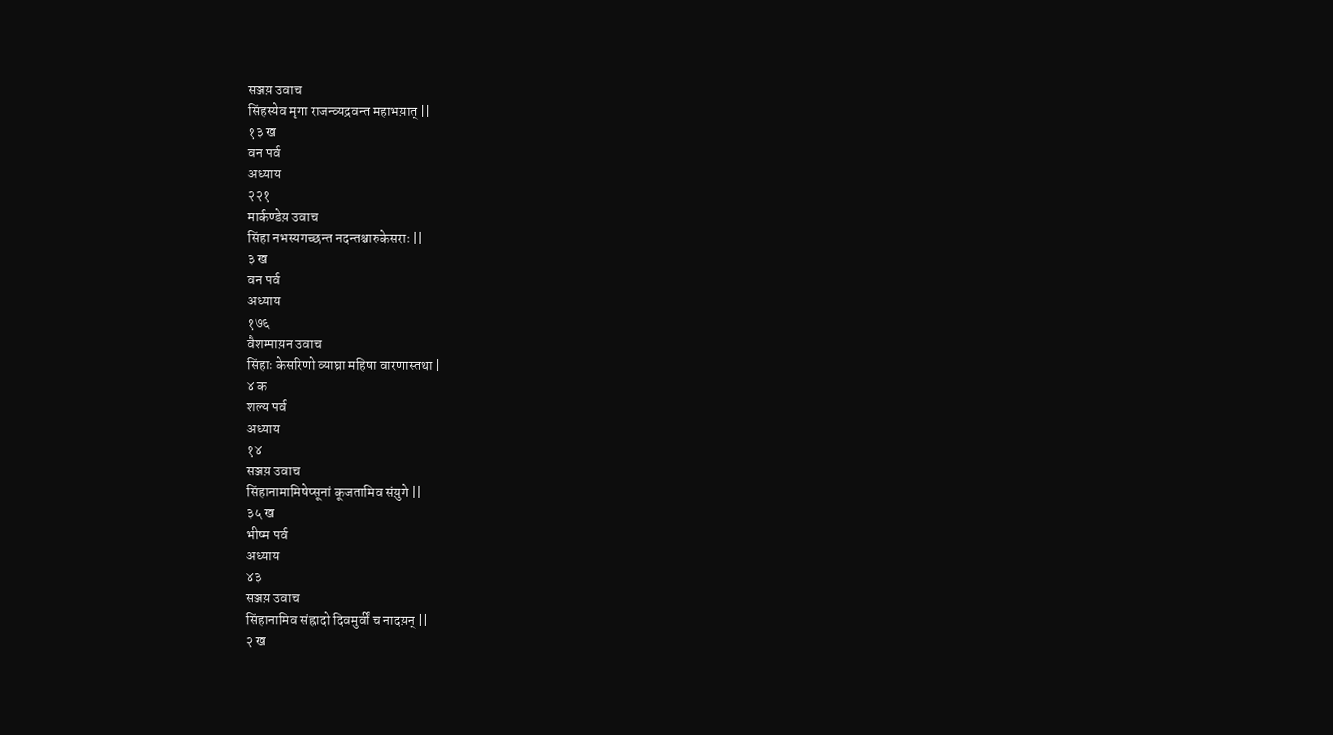सञ्जय़ उवाच
सिंहस्येव मृगा राजन्व्यद्रवन्त महाभय़ात् ||
१३ ख
वन पर्व
अध्याय
२२१
मार्कण्डेय़ उवाच
सिंहा नभस्यगच्छन्त नदन्तश्चारुकेसराः ||
३ ख
वन पर्व
अध्याय
१७६
वैशम्पाय़न उवाच
सिंहाः केसरिणो व्याघ्रा महिषा वारणास्तथा |
४ क
शल्य पर्व
अध्याय
१४
सञ्जय़ उवाच
सिंहानामामिषेप्सूनां कूजतामिव संय़ुगे ||
३५ ख
भीष्म पर्व
अध्याय
४३
सञ्जय़ उवाच
सिंहानामिव संह्रादो दिवमुर्वीं च नादय़न् ||
२ ख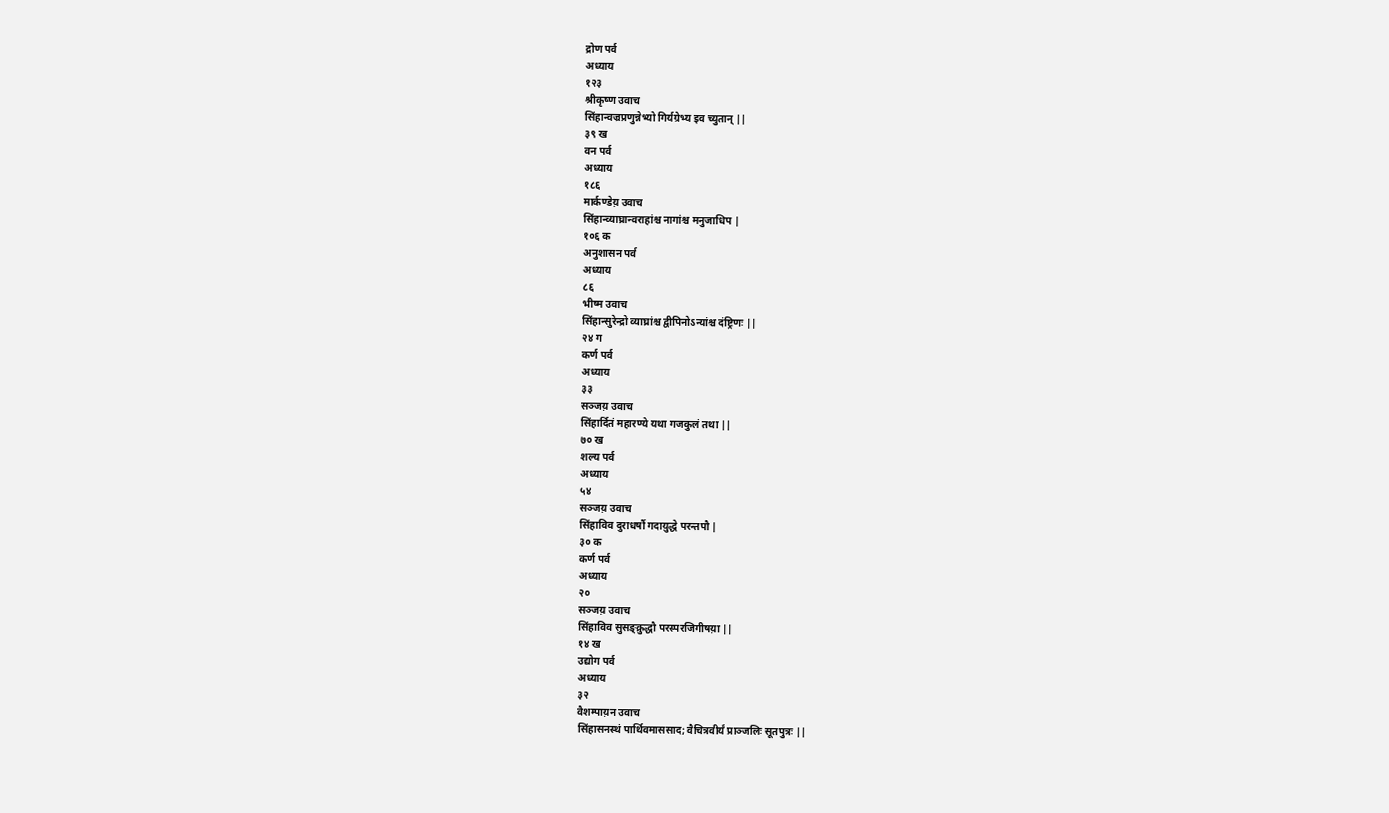द्रोण पर्व
अध्याय
१२३
श्रीकृष्ण उवाच
सिंहान्वज्रप्रणुन्नेभ्यो गिर्यग्रेभ्य इव च्युतान् ||
३९ ख
वन पर्व
अध्याय
१८६
मार्कण्डेय़ उवाच
सिंहान्व्याघ्रान्वराहांश्च नागांश्च मनुजाधिप |
१०६ क
अनुशासन पर्व
अध्याय
८६
भीष्म उवाच
सिंहान्सुरेन्द्रो व्याघ्रांश्च द्वीपिनोऽन्यांश्च दंष्ट्रिणः ||
२४ ग
कर्ण पर्व
अध्याय
३३
सञ्जय़ उवाच
सिंहार्दितं महारण्ये यथा गजकुलं तथा ||
७० ख
शल्य पर्व
अध्याय
५४
सञ्जय़ उवाच
सिंहाविव दुराधर्षौ गदाय़ुद्धे परन्तपौ |
३० क
कर्ण पर्व
अध्याय
२०
सञ्जय़ उवाच
सिंहाविव सुसङ्क्रुद्धौ परस्परजिगीषय़ा ||
१४ ख
उद्योग पर्व
अध्याय
३२
वैशम्पाय़न उवाच
सिंहासनस्थं पार्थिवमाससाद; वैचित्रवीर्यं प्राञ्जलिः सूतपुत्रः ||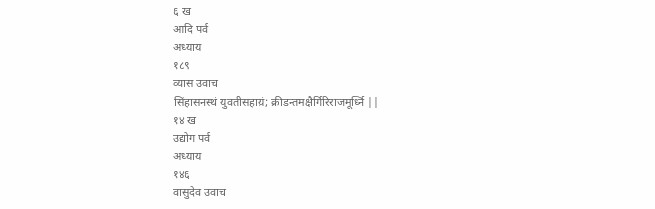६ ख
आदि पर्व
अध्याय
१८९
व्यास उवाच
सिंहासनस्थं युवतीसहाय़ं; क्रीडन्तमक्षैर्गिरिराजमूर्ध्नि ||
१४ ख
उद्योग पर्व
अध्याय
१४६
वासुदेव उवाच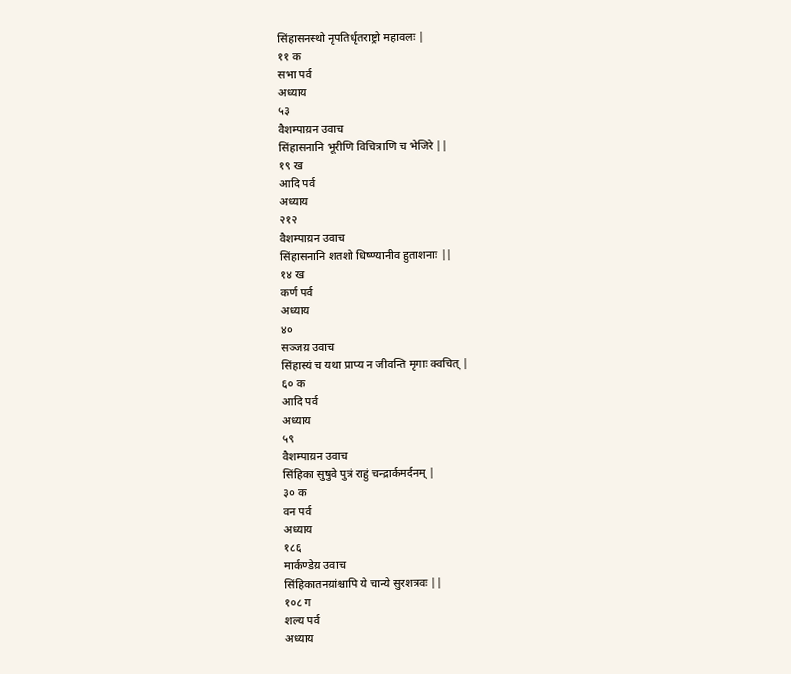सिंहासनस्थो नृपतिर्धृतराष्ट्रो महावलः |
११ क
सभा पर्व
अध्याय
५३
वैशम्पाय़न उवाच
सिंहासनानि भूरीणि विचित्राणि च भेजिरे ||
१९ ख
आदि पर्व
अध्याय
२१२
वैशम्पाय़न उवाच
सिंहासनानि शतशो धिष्ण्यानीव हुताशनाः ||
१४ ख
कर्ण पर्व
अध्याय
४०
सञ्जय़ उवाच
सिंहास्यं च यथा प्राप्य न जीवन्ति मृगाः क्वचित् |
६० क
आदि पर्व
अध्याय
५९
वैशम्पाय़न उवाच
सिंहिका सुषुवे पुत्रं राहुं चन्द्रार्कमर्दनम् |
३० क
वन पर्व
अध्याय
१८६
मार्कण्डेय़ उवाच
सिंहिकातनय़ांश्चापि ये चान्ये सुरशत्रवः ||
१०८ ग
शल्य पर्व
अध्याय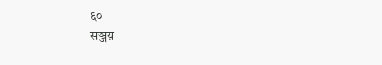६०
सञ्जय़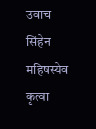उवाच
सिंहेन महिषस्येव कृत्वा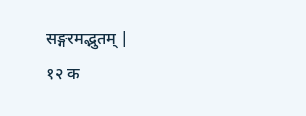सङ्गरमद्भुतम् |
१२ क